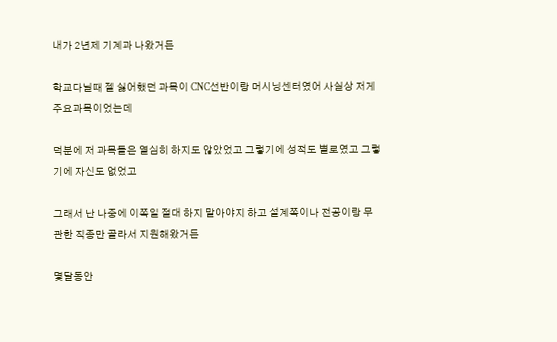내가 2년제 기계과 나왔거든

학교다닐때 젤 싫어했던 과목이 CNC선반이랑 머시닝센터였어 사실상 저게 주요과목이었는데

덕분에 저 과목들은 열심히 하지도 않았었고 그렇기에 성적도 별로였고 그렇기에 자신도 없었고

그래서 난 나중에 이쪽일 절대 하지 말아야지 하고 설계쪽이나 전공이랑 무관한 직종만 골라서 지원해왔거든

몇달동안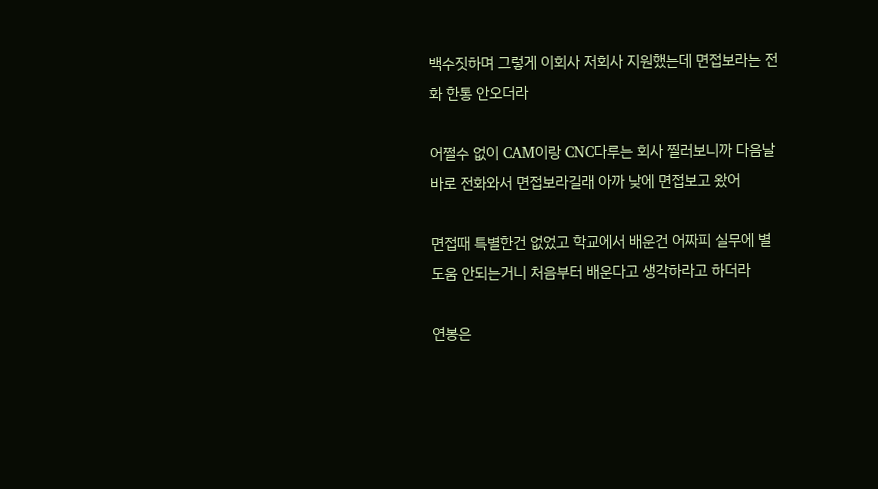백수짓하며 그렇게 이회사 저회사 지원했는데 면접보라는 전화 한통 안오더라

어쩔수 없이 CAM이랑 CNC다루는 회사 찔러보니까 다음날 바로 전화와서 면접보라길래 아까 낮에 면접보고 왔어

면접때 특별한건 없었고 학교에서 배운건 어짜피 실무에 별 도움 안되는거니 처음부터 배운다고 생각하라고 하더라

연봉은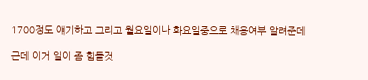1700정도 얘기하고 그리고 월요일이나 화요일중으로 채용여부 알려준데

근데 이거 일이 좀 힘들것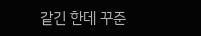같긴 한데 꾸준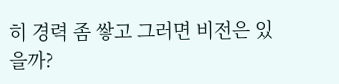히 경력 좀 쌓고 그러면 비전은 있을까?